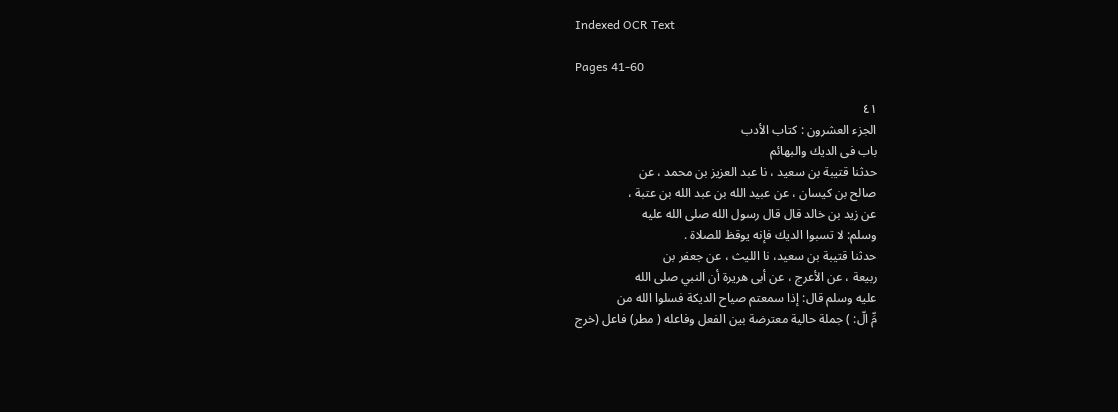Indexed OCR Text

Pages 41-60

٤١
الجزء العشرون : كتاب الأدب
باب فى الديك والبهائم
حدثنا قتيبة بن سعيد ، نا عبد العزيز بن محمد ، عن
صالح بن كيسان ، عن عبيد الله بن عبد الله بن عتبة ،
عن زيد بن خالد قال قال رسول الله صلى الله عليه
وسلم: لا تسبوا الديك فإنه يوقظ للصلاة .
حدثنا قتيبة بن سعيد، نا الليث ، عن جعفر بن
ربيعة ، عن الأعرج ، عن أبى هريرة أن النبي صلى الله
عليه وسلم قال: إذا سمعتم صياح الديكة فسلوا الله من
مِّ الّ: ) جملة حالية معترضة بين الفعل وفاعله ( مطر) فاعل (خرج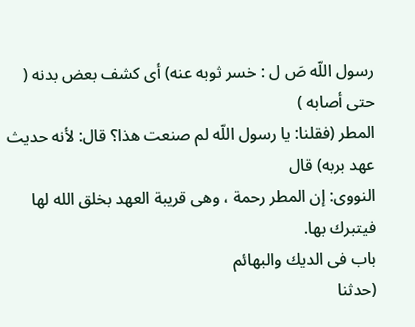رسول اللّه صَ ل : خسر ثوبه عنه) أى كشف بعض بدنه ( حتى أصابه )
المطر (فقلنا: يا رسول اللّه لم صنعت هذا؟ قال: لأنه حديث عهد بربه) قال
النووى: إن المطر رحمة ، وهى قريبة العهد بخلق الله لها فيتبرك بها.
باب فى الديك والبهائم
(حدثنا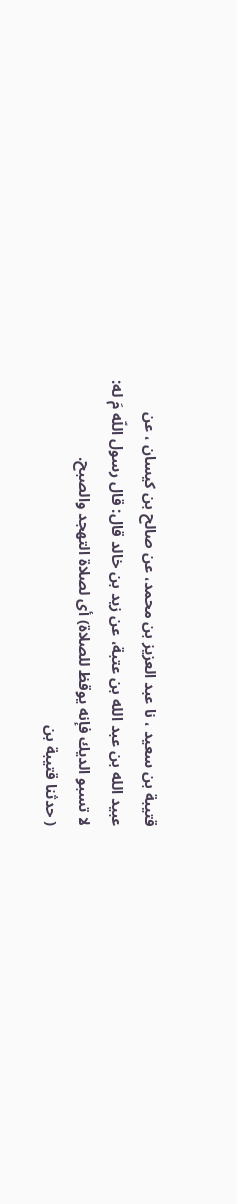قتيبة بن سعيد ، نا عبد العزيز بن محمد، عن صالح بن كيسان ، عن
عبيد الله بن عبد الله بن عتبة، عن زيد بن خالد قال: قال رسول اللّه مَ له:
لا تسبو الديك فإنه يوقظ للصلاة) أى لصلاة التهجد والصبح.
( حدثنا قتيبة بن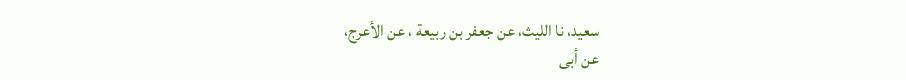سعيد، نا الليث، عن جعفر بن ربيعة ، عن الأعرج،
عن أبى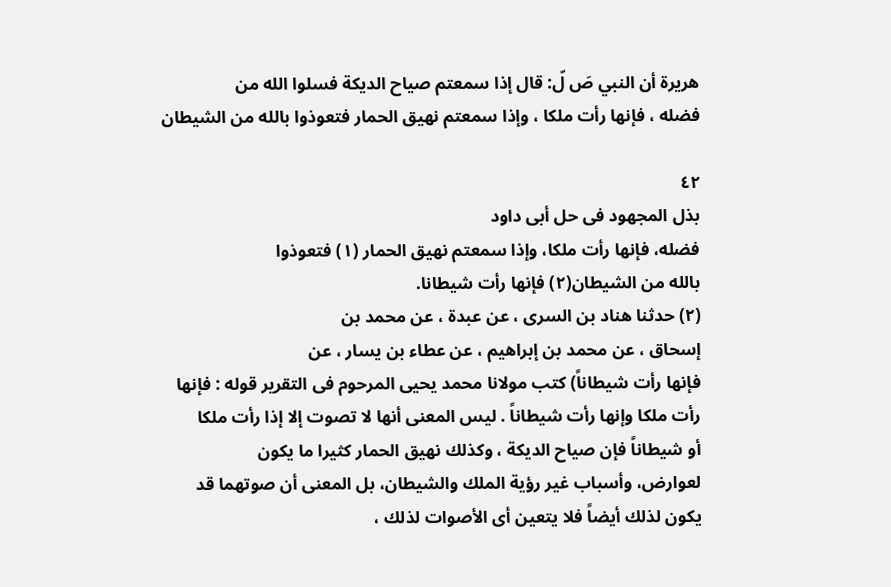هريرة أن النبي صَ لّ: قال إذا سمعتم صياح الديكة فسلوا الله من
فضله ، فإنها رأت ملكا ، وإذا سمعتم نهيق الحمار فتعوذوا بالله من الشيطان

٤٢
بذل المجهود فى حل أبى داود
فضله، فإنها رأت ملكا، وإذا سمعتم نهيق الحمار (١) فتعوذوا
بالله من الشيطان(٢) فإنها رأت شيطانا.
(٢) حدثنا هناد بن السرى ، عن عبدة ، عن محمد بن
إسحاق ، عن محمد بن إبراهيم ، عن عطاء بن يسار ، عن
فإنها رأت شيطاناً) كتب مولانا محمد يحيى المرحوم فى التقرير قوله : فإنها
رأت ملكا وإنها رأت شيطاناً . ليس المعنى أنها لا تصوت إلا إذا رأت ملكا
أو شيطاناً فإن صياح الديكة ، وكذلك نهيق الحمار كثيرا ما يكون
لعوارض، وأسباب غير رؤية الملك والشيطان، بل المعنى أن صوتهما قد
يكون لذلك أيضاً فلا يتعين أى الأصوات لذلك ،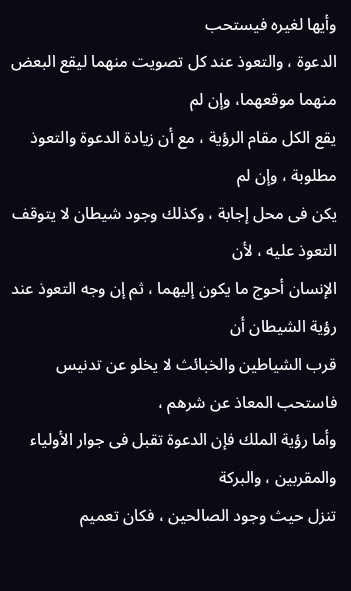وأيها لغيره فيستحب
الدعوة ، والتعوذ عند كل تصويت منهما ليقع البعض منهما موقعهما، وإن لم
يقع الكل مقام الرؤية ، مع أن زيادة الدعوة والتعوذ مطلوبة ، وإن لم
يكن فى محل إجابة ، وكذلك وجود شيطان لا يتوقف التعوذ عليه ، لأن
الإنسان أحوج ما يكون إليهما ، ثم إن وجه التعوذ عند رؤية الشيطان أن
قرب الشياطين والخبائث لا يخلو عن تدنيس فاستحب المعاذ عن شرهم ،
وأما رؤية الملك فإن الدعوة تقبل فى جوار الأولياء والمقربين ، والبركة
تنزل حيث وجود الصالحين ، فكان تعميم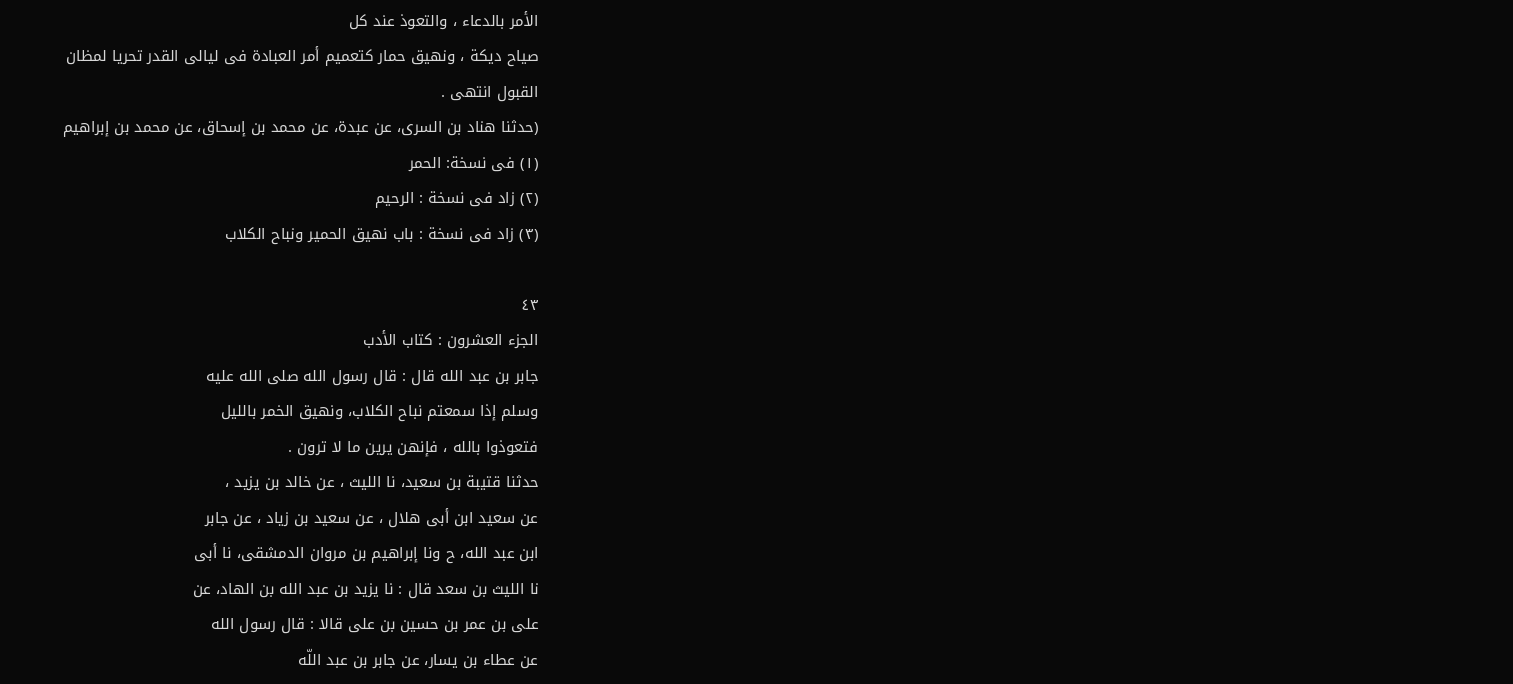الأمر بالدعاء ، والتعوذ عند كل
صياح ديكة ، ونهيق حمار كتعميم أمر العبادة فى ليالى القدر تحريا لمظان
القبول انتهى .
(حدثنا هناد بن السرى، عن عبدة، عن محمد بن إسحاق، عن محمد بن إبراهيم
(١) فى نسخة: الحمر
(٢) زاد فى نسخة : الرحيم
(٣) زاد فى نسخة : باب نهيق الحمير ونباح الكلاب

٤٣
الجزء العشرون : كتاب الأدب
جابر بن عبد الله قال : قال رسول الله صلى الله عليه
وسلم إذا سمعتم نباح الكلاب، ونهيق الخمر بالليل
فتعوذوا بالله ، فإنهن يرين ما لا ترون .
حدثنا قتيبة بن سعيد، نا الليث ، عن خالد بن يزيد ،
عن سعید ابن أبى هلال ، عن سعيد بن زياد ، عن جابر
ابن عبد الله، ح ونا إبراهيم بن مروان الدمشقى، نا أبى
نا الليث بن سعد قال : نا يزيد بن عبد الله بن الهاد، عن
على بن عمر بن حسين بن على قالا : قال رسول الله
عن عطاء بن يسار، عن جابر بن عبد اللّه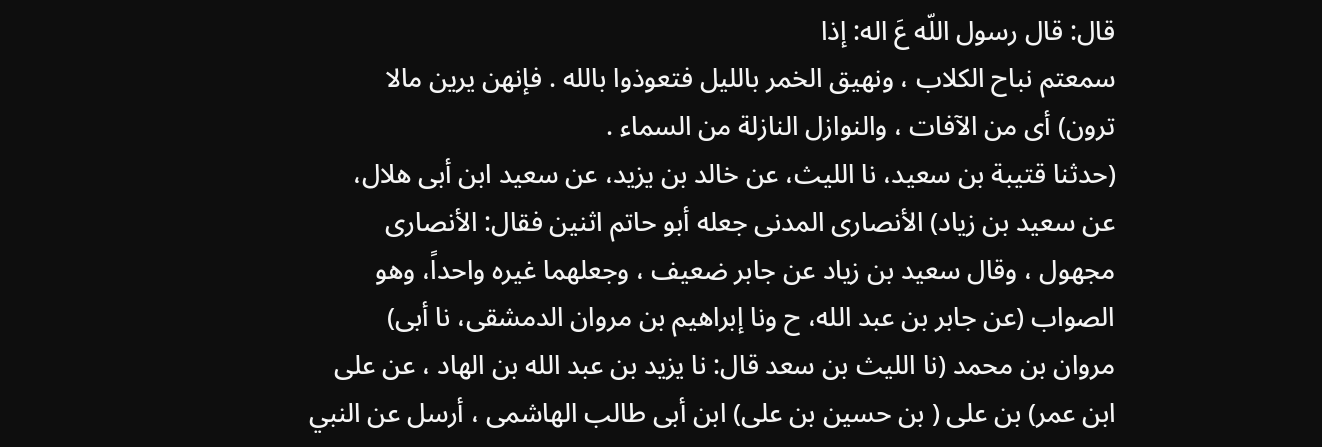قال: قال رسول اللّه عَ اله: إذا
سمعتم نباح الكلاب ، ونهيق الخمر بالليل فتعوذوا بالله . فإنهن يرين مالا
ترون) أى من الآفات ، والنوازل النازلة من السماء .
(حدثنا قتيبة بن سعيد، نا الليث، عن خالد بن يزيد، عن سعيد ابن أبى هلال،
عن سعيد بن زياد) الأنصارى المدنى جعله أبو حاتم اثنين فقال: الأنصارى
مجهول ، وقال سعيد بن زياد عن جابر ضعيف ، وجعلهما غيره واحداً، وهو
الصواب (عن جابر بن عبد الله، ح ونا إبراهيم بن مروان الدمشقى، نا أبى)
مروان بن محمد (نا الليث بن سعد قال: نا يزيد بن عبد الله بن الهاد ، عن على
ابن عمر) بن على ( بن حسين بن على) ابن أبى طالب الهاشمى ، أرسل عن النبي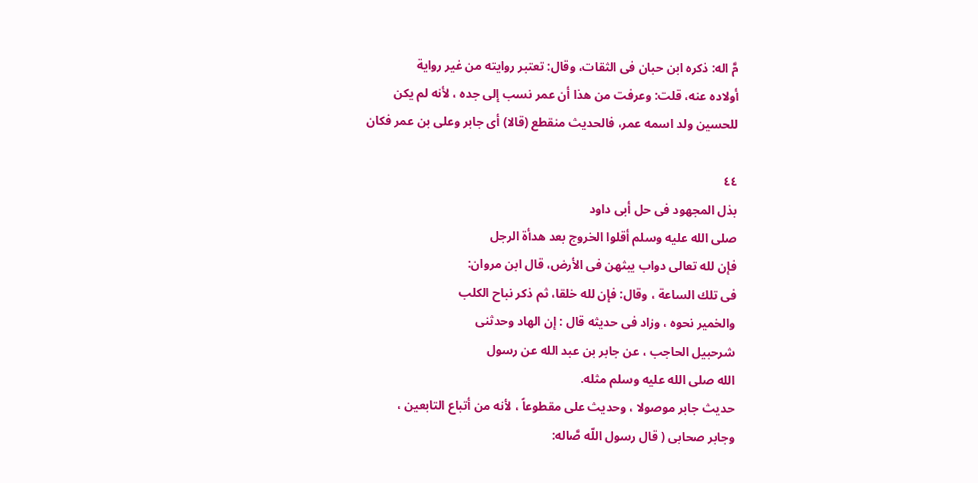مَّ اله: ذكره ابن حبان فى الثقات، وقال: تعتبر روايته من غير رواية
أولاده عنه، قلت: وعرفت من هذا أن عمر نسب إلى جده ، لأنه لم يكن
للحسين ولد اسمه عمر، فالحديث منقطع (قالا) أى جابر وعلى بن عمر فكان

٤٤
بذل المجهود فى حل أبى داود
صلى الله عليه وسلم أقلوا الخروج بعد هدأة الرجل
فإن لله تعالى دواب يبثهن فى الأرض، قال ابن مروان:
فى تلك الساعة ، وقال: فإن لله خلقا، ثم ذكر نباح الكلب
والخمير نحوه ، وزاد فى حديثه قال : إن الهاد وحدثنى
شرحبيل الحاجب ، عن جابر بن عبد الله عن رسول
الله صلى الله عليه وسلم مثله.
حديث جابر موصولا ، وحديث على مقطوعاً ، لأنه من أتباع التابعين ،
وجابر صحابى ( قال رسول اللّه صَّاله: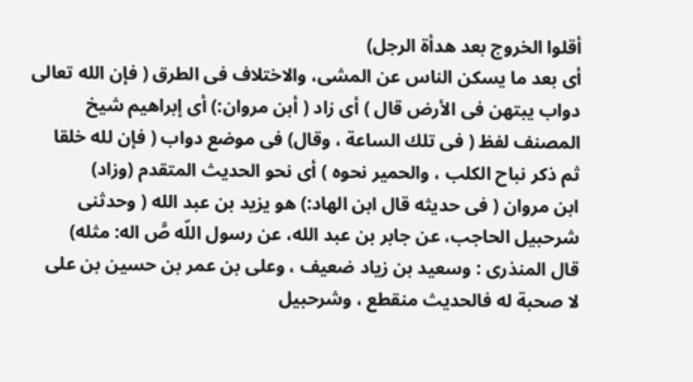أقلوا الخروج بعد هدأة الرجل)
أى بعد ما يسكن الناس عن المشى، والاختلاف فى الطرق ( فإن الله تعالى
دواب يبتهن فى الأرض قال ) أى زاد ( أبن مروان:) أى إبراهيم شيخ
المصنف لفظ ( فى تلك الساعة ، وقال) فى موضع دواب ( فإن لله خلقا
ثم ذكر نباح الكلب ، والحمير نحوه ) أى نحو الحديث المتقدم (وزاد)
ابن مروان ( فى حديثه قال ابن الهاد:) هو يزيد بن عبد الله ( وحدثنى
شرحبيل الحاجب، عن جابر بن عبد الله، عن رسول اللّه صَّ اله: مثله)
قال المنذرى : وسعيد بن زياد ضعيف ، وعلى بن عمر بن حسين بن على
لا صحبة له فالحديث منقطع ، وشرحبيل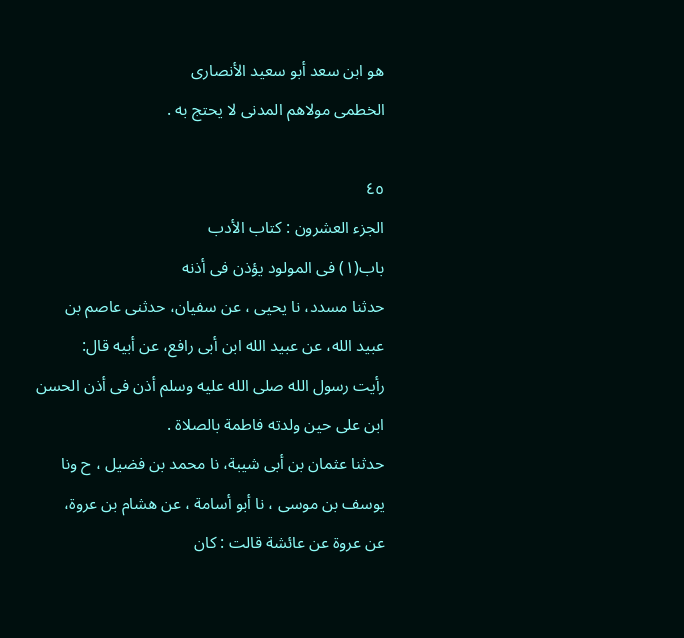هو ابن سعد أبو سعيد الأنصارى
الخطمى مولاهم المدنى لا يحتج به .

٤٥
الجزء العشرون : كتاب الأدب
باب(١) فى المولود يؤذن فى أذنه
حدثنا مسدد، نا يحيى ، عن سفيان، حدثنى عاصم بن
عبيد الله، عن عبيد الله ابن أبى رافع، عن أبيه قال:
رأيت رسول الله صلى الله عليه وسلم أذن فى أذن الحسن
ابن على حين ولدته فاطمة بالصلاة .
حدثنا عثمان بن أبى شيبة، نا محمد بن فضيل ، ح ونا
يوسف بن موسى ، نا أبو أسامة ، عن هشام بن عروة،
عن عروة عن عائشة قالت : كان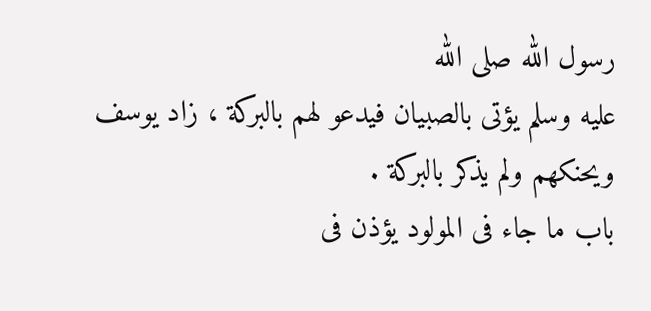رسول الله صلى الله
عليه وسلم يؤتى بالصبيان فيدعو لهم بالبركة ، زاد يوسف
ويحنكهم ولم يذكر بالبركة .
باب ما جاء فى المولود يؤذن فى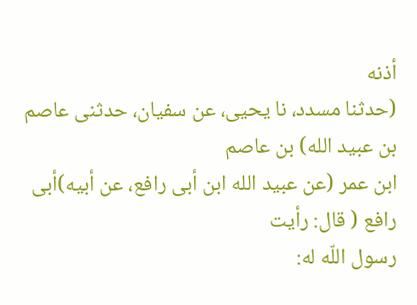أذنه
(حدثنا مسدد، نا يحيى، عن سفيان، حدثنى عاصم بن عبيد الله) بن عاصم
ابن عمر (عن عبيد الله ابن أبى رافع، عن أبيه)أبى رافع ( قال: رأيت
رسول اللّه له: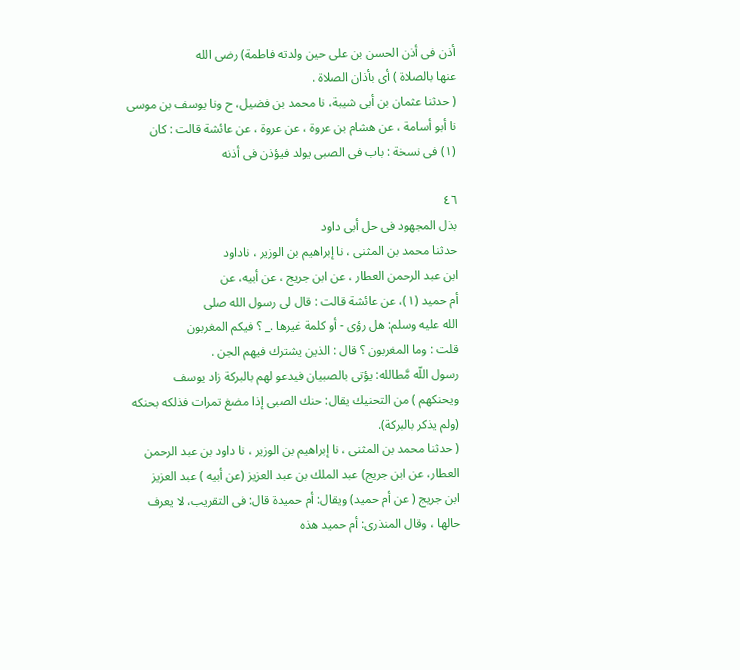أذن فى أذن الحسن بن على حين ولدته فاطمة) رضى الله
عنها بالصلاة ) أى بأذان الصلاة .
( حدثنا عثمان بن أبى شيبة، نا محمد بن فضيل، ح ونا يوسف بن موسى
نا أبو أسامة ، عن هشام بن عروة ، عن عروة ، عن عائشة قالت : كان
(١) فى نسخة : باب فى الصبى يولد فيؤذن فى أذنه

٤٦
بذل المجهود فی حل أبى داود
حدثنا محمد بن المثنى ، نا إبراهيم بن الوزير ، ناداود
ابن عبد الرحمن العطار ، عن ابن جريج ، عن أبيه، عن
أم حميد (١)، عن عائشة قالت : قال لى رسول الله صلى
الله عليه وسلم: هل رؤى - أو كلمة غيرها ._ ؟ فيكم المغربون
قلت : وما المغربون ؟ قال : الذين يشترك فيهم الجن .
رسول اللّه مَّطالله: يؤتى بالصبيان فيدعو لهم بالبركة زاد يوسف
ويحنكهم ) من التحنيك يقال: حنك الصبى إذا مضغ تمرات فذلكه بحنكه
(ولم يذكر بالبركة).
( حدثنا محمد بن المثنى ، نا إبراهيم بن الوزير ، نا داود بن عبد الرحمن
العطار، عن ابن جريج) عبد الملك بن عبد العزيز (عن أبيه ) عبد العزيز
ابن جريج ( عن أم حميد) ويقال: أم حميدة قال: فى التقريب، لا يعرف
حالها ، وقال المنذرى: أم حميد هذه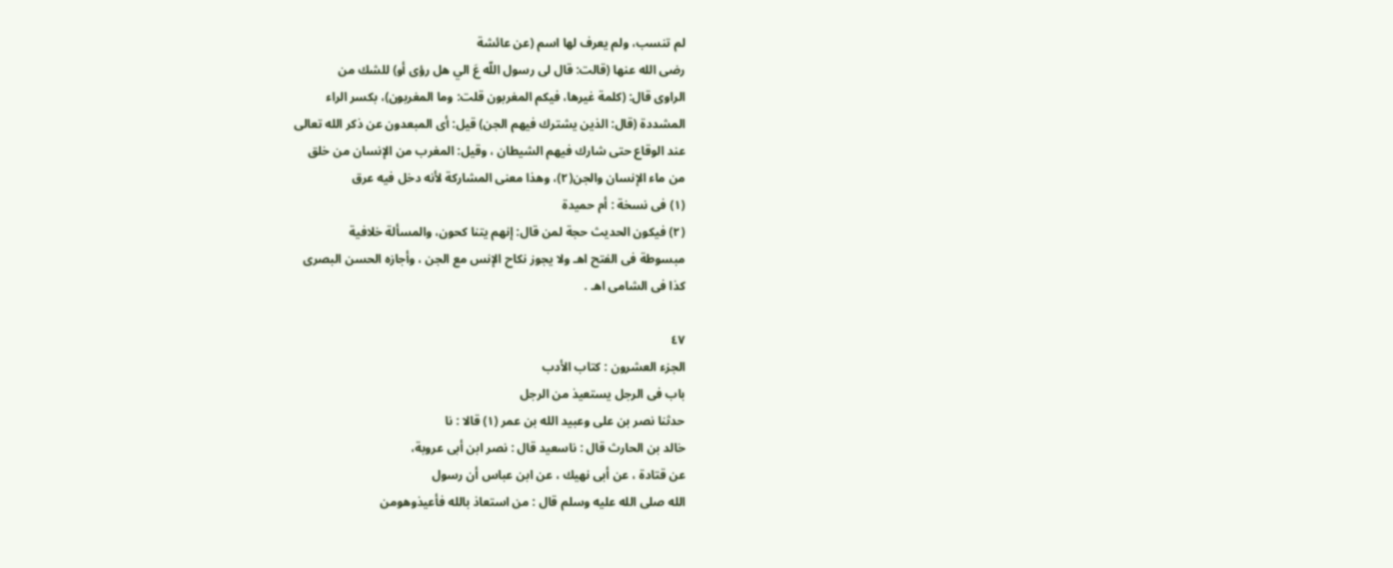لم تنسب، ولم يعرف لها اسم (عن عائشة
رضى الله عنها (قالت: قال لى رسول اللّه عَ الي هل رؤى أو) للشك من
الراوى قال: (كلمة غيرها، فيكم المغربون قلت: وما المغربون)، بكسر الراء
المشددة (قال: الذين يشترك فيهم الجن) قيل: أى المبعدون عن ذكر الله تعالى
عند الوقاع حتى شارك فيهم الشيطان ، وقيل: المغرب من الإنسان من خلق
من ماء الإنسان والجن(٢)، وهذا معنى المشاركة لأنه دخل فيه عرق
(١) فى نسخة : أم حميدة
(٢) فيكون الحديث حجة لمن قال: إنهم يتنا كحون، والمسألة خلافية
مبسوطة فى الفتح اهـ ولا يجوز نكاح الإنس مع الجن ، وأجازه الحسن البصرى
كذا فى الشامى اهـ .

٤٧
الجزء العشرون : كتاب الأدب
باب فى الرجل يستعيذ من الرجل
حدثنا نصر بن على وعبيد الله بن عمر (١) قالا : نا
خالد بن الحارث قال : ناسعيد قال : نصر ابن أبى عروبة،
عن قتادة ، عن أبى نهيك ، عن ابن عباس أن رسول
الله صلى الله عليه وسلم قال : من استعاذ بالله فأعیذوهومن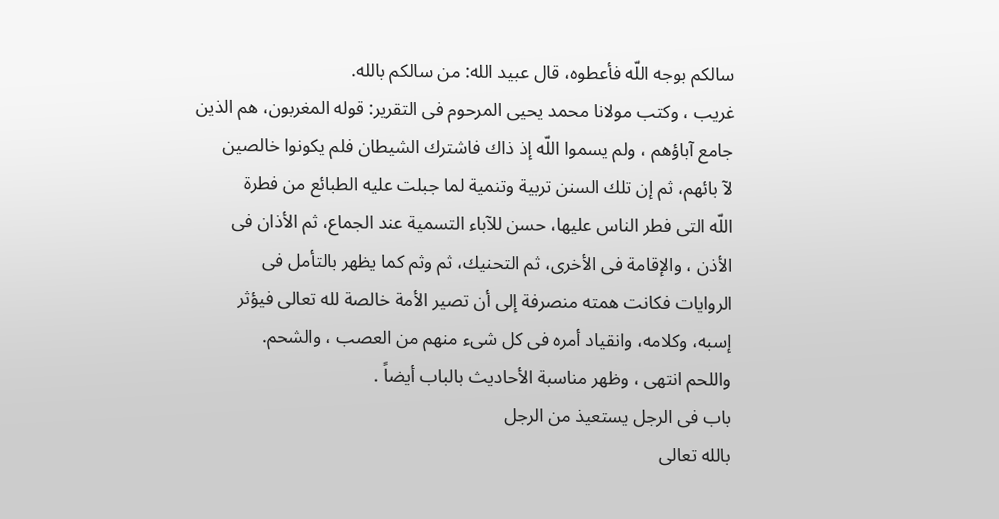سالكم بوجه اللّه فأعطوه، قال عبيد الله: من سالكم بالله.
غريب ، وكتب مولانا محمد يحيى المرحوم فى التقرير: قوله المغربون، هم الذين
جامع آباؤهم ، ولم يسموا اللّه إذ ذاك فاشترك الشيطان فلم يكونوا خالصين
لآ بائهم، ثم إن تلك السنن تربية وتنمية لما جبلت عليه الطبائع من فطرة
اللّه التى فطر الناس عليها، حسن للآباء التسمية عند الجماع، ثم الأذان فى
الأذن ، والإقامة فى الأخرى، ثم التحنيك، ثم وثم كما يظهر بالتأمل فى
الروايات فكانت همته منصرفة إلى أن تصير الأمة خالصة لله تعالى فيؤثر
إسبه، وكلامه، وانقياد أمره فى كل شىء منهم من العصب ، والشحم.
واللحم انتهى ، وظهر مناسبة الأحاديث بالباب أيضاً .
باب فى الرجل يستعيذ من الرجل
بالله تعالى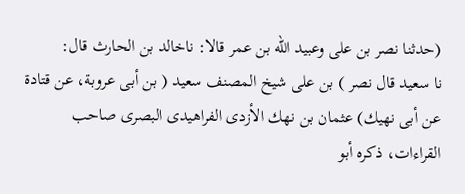(حدثنا نصر بن على وعبيد الله بن عمر قالا: ناخالد بن الحارث قال:
نا سعيد قال نصر ) بن على شيخ المصنف سعيد ( بن أبى عروبة، عن قتادة
عن أبى نهيك) عثمان بن نهك الأزدى الفراهيدى البصرى صاحب
القراءات، ذكره أبو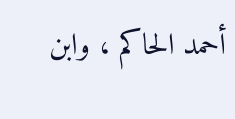أحمد الحاكم ، وابن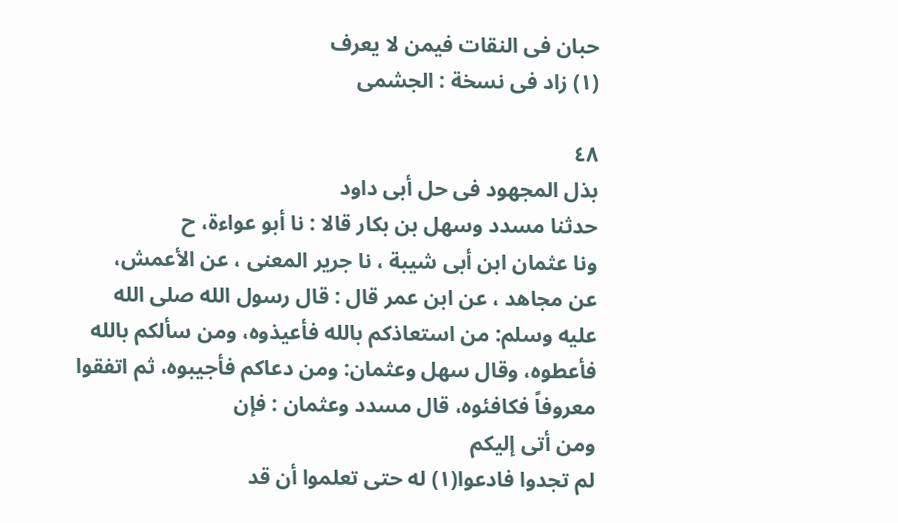حبان فى النقات فيمن لا يعرف
(١) زاد فى نسخة : الجشمى

٤٨
بذل المجهود فی حل أبى داود
حدثنا مسدد وسهل بن بكار قالا : نا أبو عواءة، ح
ونا عثمان ابن أبى شيبة ، نا جرير المعنى ، عن الأعمش،
عن مجاهد ، عن ابن عمر قال : قال رسول الله صلى الله
عليه وسلم: من استعاذكم بالله فأعيذوه، ومن سألكم بالله
فأعطوه، وقال سهل وعثمان: ومن دعاكم فأجيبوه، ثم اتفقوا
معروفاً فكافئوه، قال مسدد وعثمان : فإن
ومن أتى إليكم
لم تجدوا فادعوا(١) له حتى تعلموا أن قد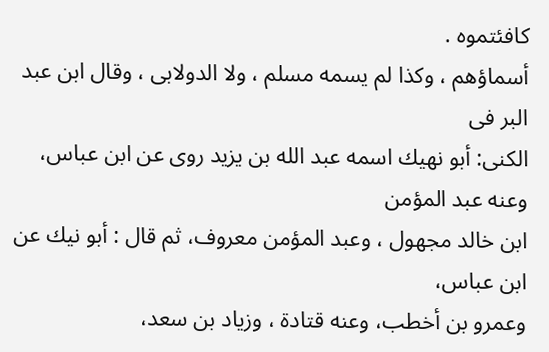كافئتموه .
أسماؤهم ، وكذا لم يسمه مسلم ، ولا الدولابى ، وقال ابن عبد البر فى
الكنى: أبو نهيك اسمه عبد الله بن يزيد روى عن ابن عباس، وعنه عبد المؤمن
ابن خالد مجهول ، وعبد المؤمن معروف، ثم قال : أبو نيك عن ابن عباس،
وعمرو بن أخطب، وعنه قتادة ، وزياد بن سعد،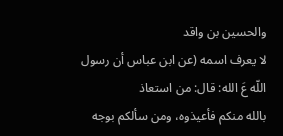والحسين بن واقد
لا يعرف اسمه (عن ابن عباس أن رسول اللّه عَ الله: قال: من استعاذ
بالله منكم فأعيذوه، ومن سألكم بوجه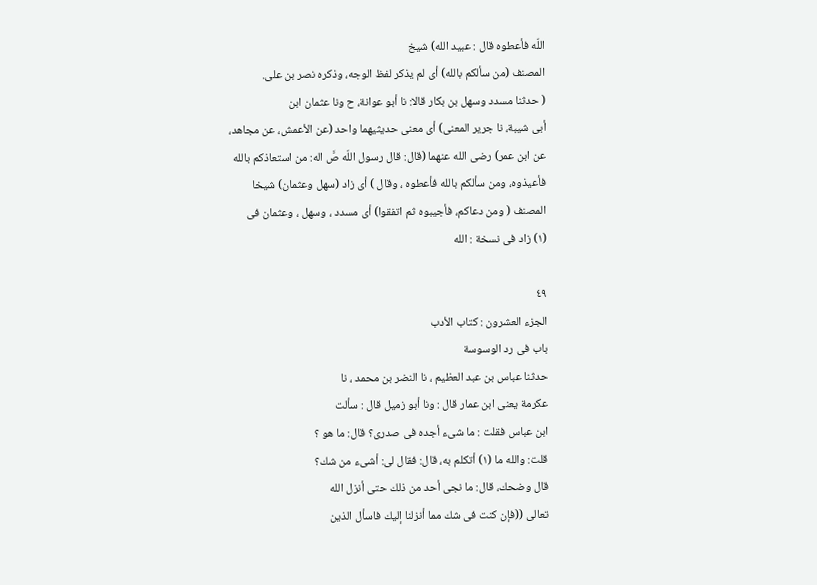اللّه فأعطوه قال : عبيد الله) شيخ
المصنف (من سألكم بالله) أى لم يذكر لفظ الوجه، وذكره نصر بن على.
( حدثنا مسدد وسهل بن بكار قالا: نا أبو عوانة، ح ونا عثمان ابن
أبى شيبة، نا جرير المعنى) أى معنى حديثيهما واحد (عن الأعمش، عن مجاهد،
عن ابن عمر) رضى الله عنهما (قال: قال رسول اللّه صَّ اله: من استعاذكم بالله
فأعيذوه، ومن سألكم بالله فأعطوه ، وقال ) أى زاد (سهل وعثمان) شيخا
المصنف ( ومن دعاكم، فأجيبوه ثم اتفقوا) أى مسدد ، وسهل ، وعثمان فى
(١) زاد فى نسخة : الله

٤٩
الجزء العشرون : كتاب الأدب
باب فى رد الوسوسة
حدثنا عباس بن عبد العظيم ، نا النضر بن محمد ، نا
عكرمة يعنى ابن عمار قال : ونا أبو زميل قال : سألت
ابن عباس فقلت : ما شىء أجده فى صدرى؟ قال: ما هو ؟
قلت: والله ما (١) أتكلم به، قال: فقال لى: أشىء من شك؟
قال وضحك، قال: ما نجى أحد من ذلك حتى أنزل الله
تعالى ((فإن كنت فى شك مما أنزلنا إليك فاسأل الذين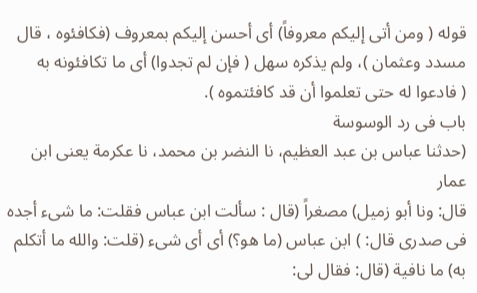قوله ( ومن أتى إليكم معروفاً) أى أحسن إليكم بمعروف (فكافئوه ، قال
مسدد وعثمان )، ولم يذكره سهل ( فإن لم تجدوا) أى ما تكافئونه به
( فادعوا له حتى تعلموا أن قد كافئتموه ).
باب فى رد الوسوسة
(حدثنا عباس بن عبد العظيم، نا النضر بن محمد، نا عكرمة يعنى ابن عمار
قال: ونا أبو زميل) مصغراً (قال : سألت ابن عباس فقلت: ما شىء أجده
فى صدرى قال: ) ابن عباس (ما هو؟) أى أى شىء (قلت: والله ما أتكلم
به) ما نافية (قال: فقال لى: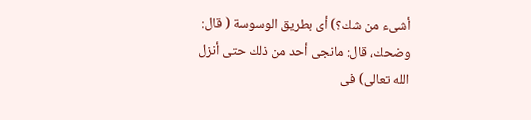أشىء من شك؟) أى بطريق الوسوسة ( قال:
وضحك، قال: مانجى أحد من ذلك حتى أنزل الله تعالى) فى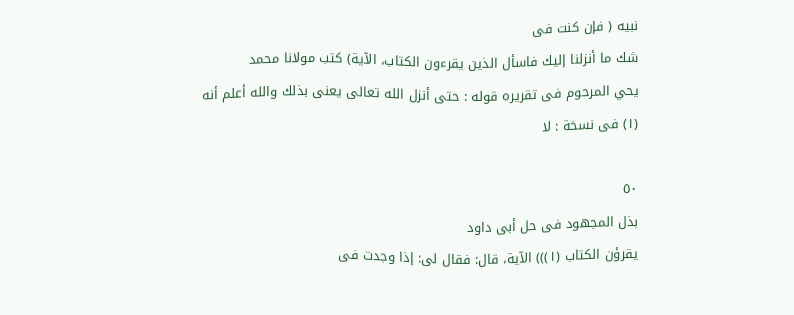نبيه ( فإن كنت فى
شك ما أنزلنا إليك فاسأل الذين يقرءون الكتاب، الآية) كتب مولانا محمد
يحي المرحوم فى تقريره قوله : حتى أنزل الله تعالى يعنى بذلك والله أعلم أنه
(١) فى نسخة : لا

٥٠
بذل المجهود فی حل أبى داود
يقرؤن الكتاب (١))) الآية، قال: فقال لى: إذا وجدت فى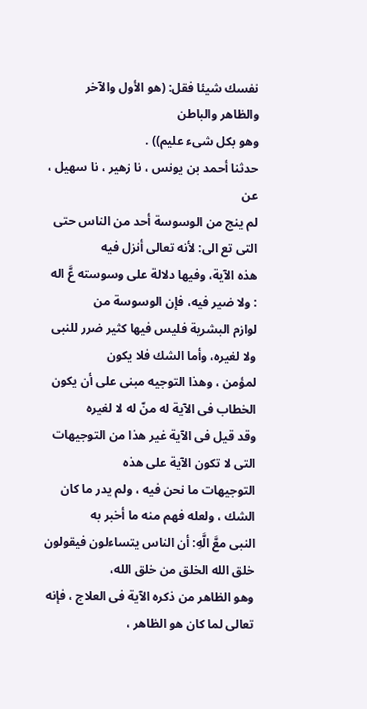نفسك شيئا فقل: (هو الأول والآخر والظاهر والباطن
وهو بكل شىء عليم)) .
حدثنا أحمد بن يونس ، نا زهير ، نا سهيل ، عن
لم ينج من الوسوسة أحد من الناس حتى التى تع الى: لأنه تعالى أنزل فيه
هذه الآية، وفيها دلالة على وسوسته عَّ اله : ولا ضير فيه، فإن الوسوسة من
لوازم البشرية فليس فيها كثير ضرر للنبى ولا لغيره، وأما الشك فلا يكون
لمؤمن ، وهذا التوجيه مبنى على أن يكون الخطاب فى الآية له منّ له لا لغيره
وقد قيل فى الآية غير هذا من التوجيهات التى لا تكون الآية على هذه
التوجيهات ما نحن فيه ، ولم يدر ما كان الشك ، ولعله فهم منه ما أخبر به
النبى معَّ الَّهِ: أن الناس يتساءلون فيقولون خلق الله الخلق من خلق الله،
وهو الظاهر من ذكره الآية فى العلاج ، فإنه تعالى لما كان هو الظاهر ،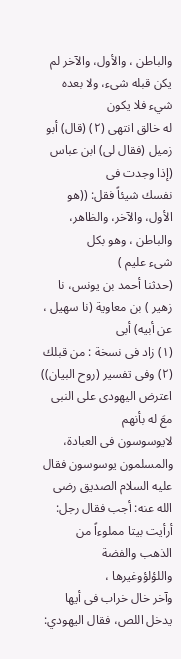والباطن ، والأول، والآخر لم يكن قبله شىء، ولا بعده شيء فلا يكون
له خالق انتهى (٢) (قال) أبو زميل (فقال لى) ابن عباس (إذا وجدت فى
نفسك شيئاً فقل: ((هو الأول، والآخر، والظاهر، والباطن ، وهو بكل
شىء عليم )
(حدثنا أحمد بن يونس، نا زهير ) بن معاوية (نا سهيل ، عن أبيه) أبى
(١) زاد فى نسخة : من قبلك
(٢) وفى تفسير (روح البيان)) اعترض اليهودى على النبى معَ له بأنهم
لايوسوسون فى العبادة، والمسلمون يوسوسون فقال عليه السلام الصديق رضى
الله عنه: أجب فقال رجل: أرأيت بيتا مملوءاً من الذهب والفضة واللؤلؤوغيرها ،
وآخر خال خراب فى أيها يدخل اللص، فقال اليهودي: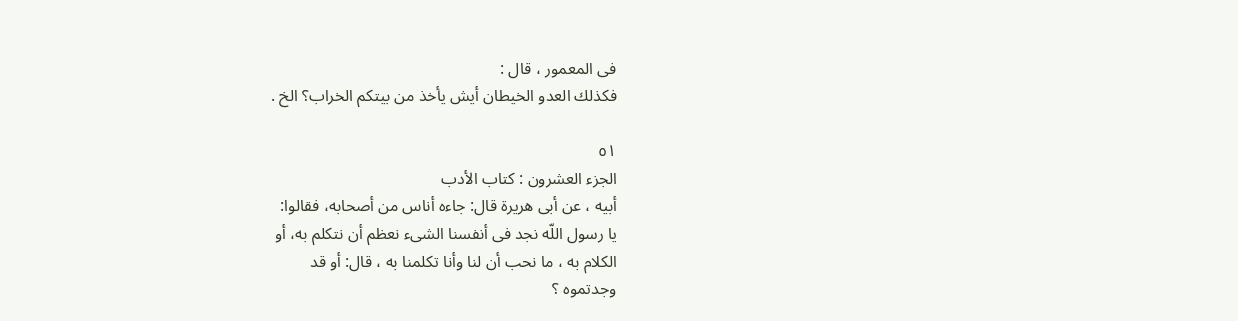فى المعمور ، قال :
فكذلك العدو الخيطان أيش يأخذ من بيتكم الخراب؟ الخ .

٥١
الجزء العشرون : كتاب الأدب
أبيه ، عن أبى هريرة قال: جاءه أناس من أصحابه، فقالوا:
يا رسول اللّه نجد فى أنفسنا الشىء نعظم أن نتكلم به، أو
الكلام به ، ما نحب أن لنا وأنا تكلمنا به ، قال: أو قد
وجدتموه ؟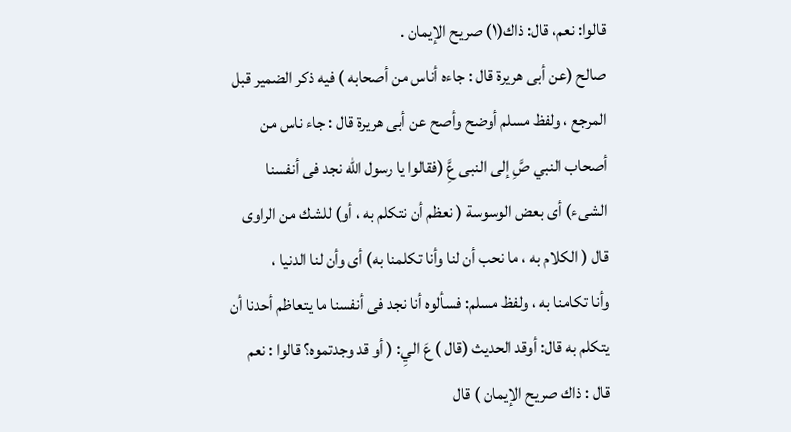قالوا: نعم، قال: ذاك(١) صريح الإيمان .
صالح (عن أبى هريرة قال : جاءه أناس من أصحابه ) فيه ذكر الضمير قبل
المرجع ، ولفظ مسلم أوضح وأصح عن أبى هريرة قال : جاء ناس من
أصحاب النبي صَِّ إلى النبى عَِّ (فقالوا يا رسول اللّه نجد فى أنفسنا
الشىء) أى بعض الوسوسة ( نعظم أن نتكلم به ، أو) للشك من الراوى
قال ( الكلام به ، ما نحب أن لنا وأنا تكلمنا به) أى وأن لنا الدنيا ،
وأنا تكامنا به ، ولفظ مسلم: فسألوه أنا نجد فى أنفسنا ما يتعاظم أحدنا أن
يتكلم به قال: أوقد الحديث (قال ) عَ اليِ: ( أو قد وجدتموه؟ قالوا : نعم
قال : ذاك صريح الإيمان ) قال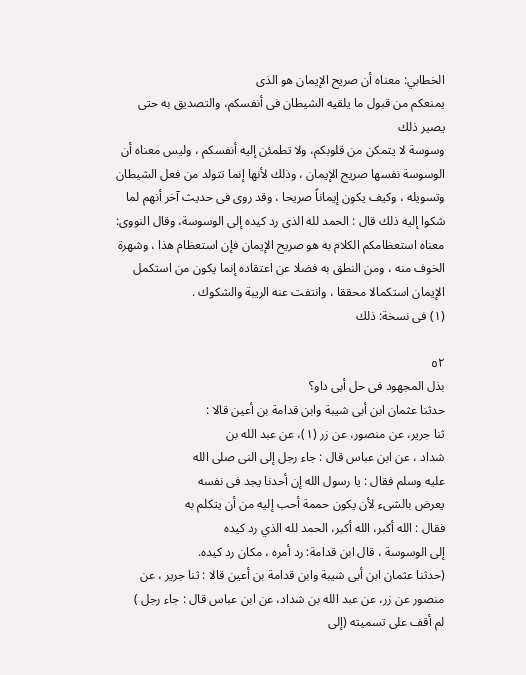الخطابي: معناه أن صريح الإيمان هو الذى
يمنعكم من قبول ما يلقيه الشيطان فى أنفسكم، والتصديق به حتى يصير ذلك
وسوسة لا يتمكن من قلوبكم، ولا تطمئن إليه أنفسكم ، وليس معناه أن
الوسوسة نفسها صريح الإيمان ، وذلك لأنها إنما تتولد من فعل الشيطان
وتسويله ، وكيف يكون إيماناً صريحا ، وقد روى فى حديث آخر أنهم لما
شكوا إليه ذلك قال : الحمد لله الذى رد كيده إلى الوسوسة، وقال النووى:
معناه استعظامكم الكلام به هو صريح الإيمان فإن استعظام هذا ، وشهرة
الخوف منه ، ومن النطق به فضلا عن اعتقاده إنما يكون من استكمل
الإيمان استكمالا محققا ، وانتفت عنه الريبة والشكوك .
(١) فى نسخة: ذلك

٥٢
بذل المجهود فى حل أبى داو؟
حدثنا عثمان ابن أبى شيبة وابن قدامة بن أعين قالا :
ثنا جرير، عن منصور، عن زر (١)، عن عبد الله بن
شداد ، عن ابن عباس قال : جاء رجل إلى النى صلى الله
عليه وسلم فقال : يا رسول الله إن أحدنا يجد فى نفسه
يعرض بالشىء لأن يكون حممة أحب إليه من أن يتكلم به
فقال : الله أكبر، الله أكبر، الحمد لله الذي رد كيده
إلى الوسوسة ، قال ابن قدامة: رد أمره ، مكان رد كيده.
(حدثنا عثمان ابن أبى شيبة وابن قدامة بن أعين قالا : ثنا جرير ، عن
منصور عن زر، عن عبد الله بن شداد، عن ابن عباس قال : جاء رجل )
لم أقف على تسميته (إلى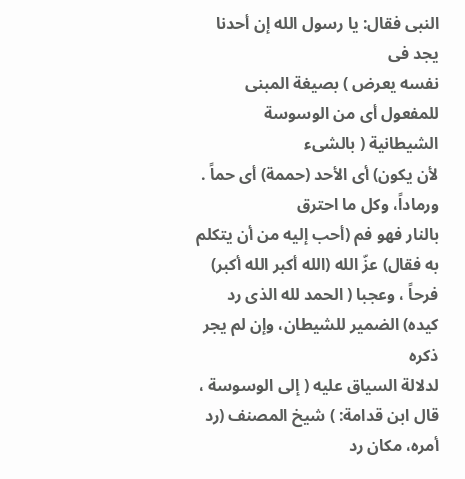النبى فقال: يا رسول الله إن أحدنا يجد فى
نفسه يعرض ) بصيغة المبنى للمفعول أى من الوسوسة الشيطانية ( بالشىء
لأن يكون) أى الأحد (حممة) أى حماً . ورماداً، وكل ما احترق
بالنار فهو فم (أحب إليه من أن يتكلم به فقال) عزّ الله (الله أكبر الله أكبر)
فرحاً ، وعجبا ( الحمد لله الذى رد كيده) الضمير للشيطان، وإن لم يجر ذكره
لدلالة السياق عليه ( إلى الوسوسة ، قال ابن قدامة: ) شيخ المصنف (رد
أمره، مكان رد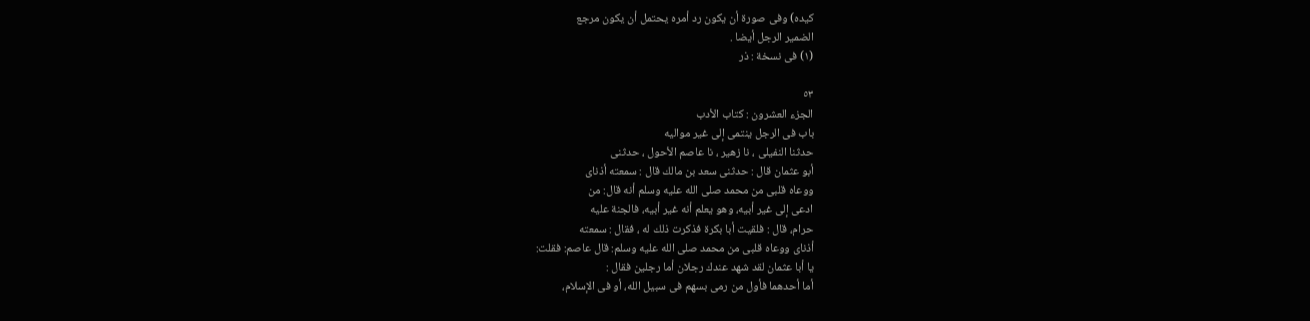كيده) وفى صورة أن يكون رد أمره يحتمل أن يكون مرجع
الضمير الرجل أيضا .
(١) فى نسخة : ذر

٥٣
الجزء العشرون : كتاب الأدب
باب فى الرجل ينتمى إلى غير مواليه
حدثنا النفيلى ، نا زهير ، نا عاصم الأحول ، حدثنى
أبو عثمان قال : حدثنى سعد بن مالك قال : سمعته أذناى
ووعاه قلبى من محمد صلى الله عليه وسلم أنه قال: من
ادعى إلى غير أبيه، وهو يعلم أنه غير أبيه، فالجنة عليه
حرام، قال : فلقيت أبا بكرة فذكرت ذلك له ، فقال : سمعته
أذناى ووعاه قلبى من محمد صلى الله عليه وسلم: قال عاصم: فقلت:
يا أبا عثمان لقد شهد عندك رجلان أما رجلين فقال :
أما أحدهما فأول من رمى بسهم فى سبيل الله، أو فى الإسلام،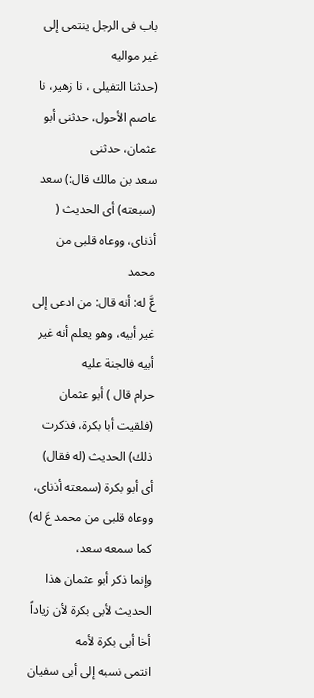باب فى الرجل ينتمى إلى غير مواليه
(حدثنا التفيلى ، نا زهير، نا عاصم الأحول، حدثنى أبو عثمان، حدثنى
سعد بن مالك قال:) سعد (سبعته) أى الحديث ( أذناى، ووعاه قلبى من محمد
عَّ له: أنه قال: من ادعى إلى غير أبيه، وهو يعلم أنه غير أبيه فالجنة عليه
حرام قال ) أبو عثمان (فلقيت أبا بكرة، فذكرت ذلك) الحديث (له فقال)
أى أبو بكرة (سمعته أذناى، ووعاه قلبى من محمد عَ له) كما سمعه سعد،
وإنما ذكر أبو عثمان هذا الحديث لأبى بكرة لأن زياداً أخا أبى بكرة لأمه
انتمى نسبه إلى أبى سفيان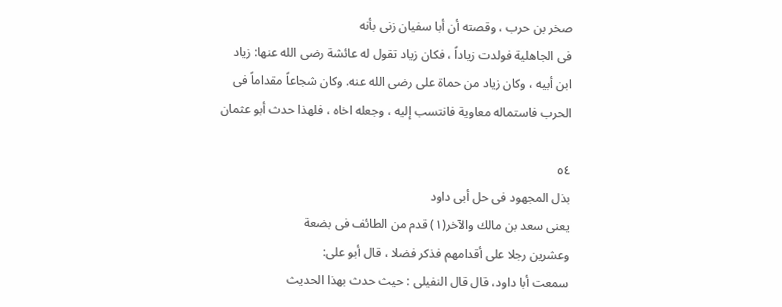صخر بن حرب ، وقصته أن أبا سفيان زنى بأنه
فى الجاهلية فولدت زياداً ، فكان زياد تقول له عائشة رضى الله عنها: زياد
ابن أبيه ، وكان زياد من حماة على رضى الله عنه. وكان شجاعاً مقداماً فى
الحرب فاستماله معاوية فانتسب إليه ، وجعله اخاه ، فلهذا حدث أبو عثمان

٥٤
بذل المجهود فی حل أبى داود
يعنى سعد بن مالك والآخر(١) قدم من الطائف فى بضعة
وعشرين رجلا على أقدامهم فذكر فضلا ، قال أبو على:
سمعت أبا داود، قال قال النفيلى : حيث حدث بهذا الحديث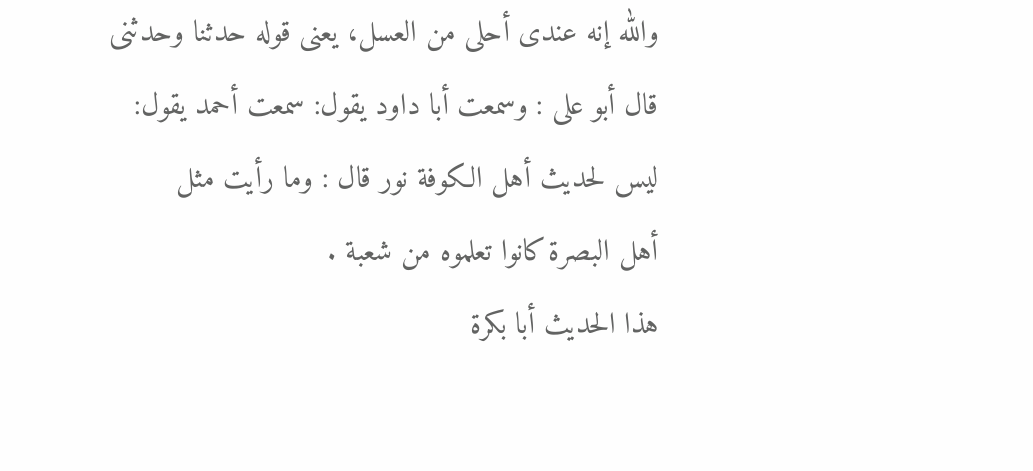والله إنه عندى أحلى من العسل، يعنى قوله حدثنا وحدثنى
قال أبو على : وسمعت أبا داود يقول: سمعت أحمد يقول:
ليس لحديث أهل الكوفة نور قال : وما رأيت مثل
أهل البصرة كانوا تعلموه من شعبة .
هذا الحديث أبا بكرة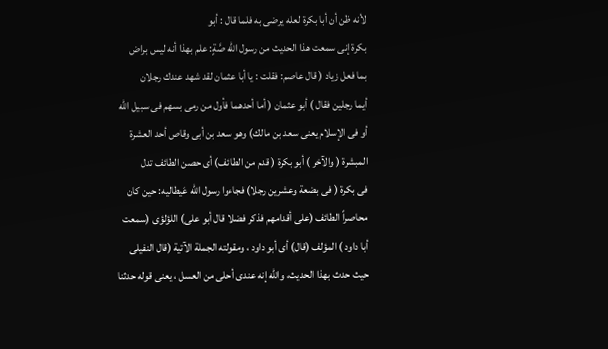لأنه ظن أن أبا بكرة لعله يرضى به فلما قال : أبو
بكرة إنى سمعت هذا الحديث من رسول اللّه صَّةٍ: علم بهذا أنه ليس براض
بما فعل زياد ( قال عاصم: فقلت : يا أبا عثمان لقد شهد عندك رجلان
أيما رجلين فقال ) أبو عثمان ( أما أحدهما فأول من رمى بسهم فى سبيل الله
أو فى الإسلام يعنى سعد بن مالك) وهو سعد بن أبى وقاص أحد العشرة
المبشرة ( والآخر ) أبو بكرة ( قدم من الطائف) أى حصن الطائف تدل
فى بكرة ( فى بضعة وعشرين رجلا) فجاءوا رسول اللّه عَيطاليه: حين كان
محاصراً الطائف (على أقدامهم فذكر فضلا قال أبو على) اللؤلؤى (سمعت
أبا داود ) المؤلف (قال) أى أبو داود ، ومقولته الجملة الآتية (قال النفيلى
حیث حدث بهذا الحديث، والله إنه عندی أحلى من العسل ، يعنى قوله حدثنا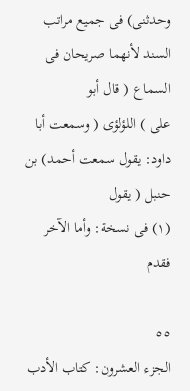وحدثنى) فى جميع مراتب السند لأنهما صريحان فى السماع ( قال أبو
على ) اللؤلؤى ( وسمعت أبا داود: يقول سمعت أحمد) بن حنبل ( يقول
(١) فى نسخة: وأما الآخر فقدم

٥٥
الجزء العشرون: كتاب الأدب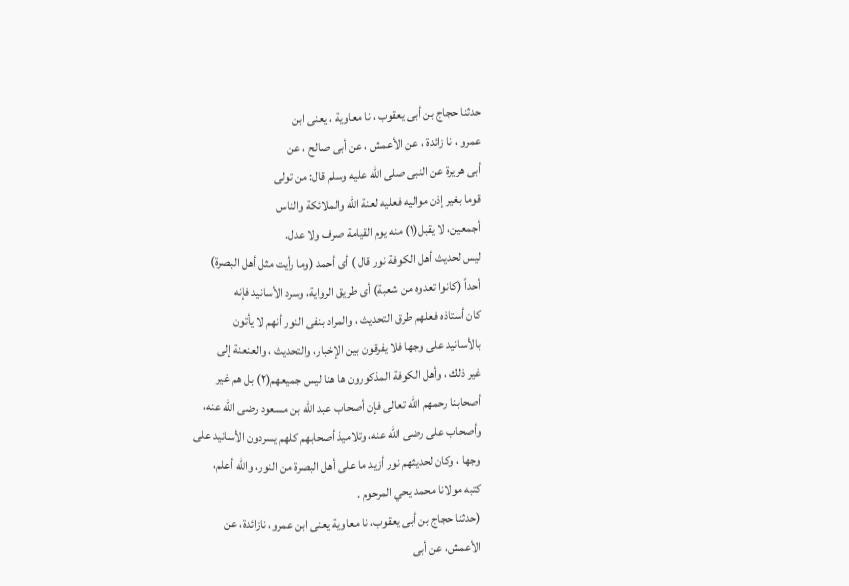حدثنا حجاج بن أبى يعقوب ، نا معاوية ، يعنى ابن
عمرو ، نا زائدة ، عن الأعمش ، عن أبى صالح ، عن
أبى هريرة عن النبى صلى الله عليه وسلم قال: من تولى
قوما بغير إذن مواليه فعليه لعنة الله والملائكة والناس
أجمعين، لا يقبل(١) منه يوم القيامة صرف ولا عدل.
ليس لحديث أهل الكوفة نور قال ) أى أحمد (وما رأيت مثل أهل البصرة)
أحداً (كانوا تعدوه من شعبة) أى طريق الرواية، وسرد الأسانيد فإنه
كان أستاذه فعلهم طرق التحديث ، والمراد بنفى النور أنهم لا يأتون
بالأسانيد على وجها فلا يفرقون بين الإخبار، والتحديث ، والعنعنة إلى
غير ذلك ، وأهل الكوفة المذكورون ها هنا ليس جميعهم(٢) بل هم غير
أصحابنا رحمهم الله تعالى فإن أصحاب عبد الله بن مسعود رضى الله عنه،
وأصحاب على رضى الله عنه، وتلاميذ أصحابهم كلهم يسردون الأسانيد على
وجها ، وكان لحديثهم نور أزيد ما على أهل البصرة من النور، والله أعلم،
كتبه مولانا محمد يحي المرحوم .
(حدثنا حجاج بن أبى يعقوب، نا معاوية يعنى ابن عمرو، نازائدة، عن
الأعمش، عن أبى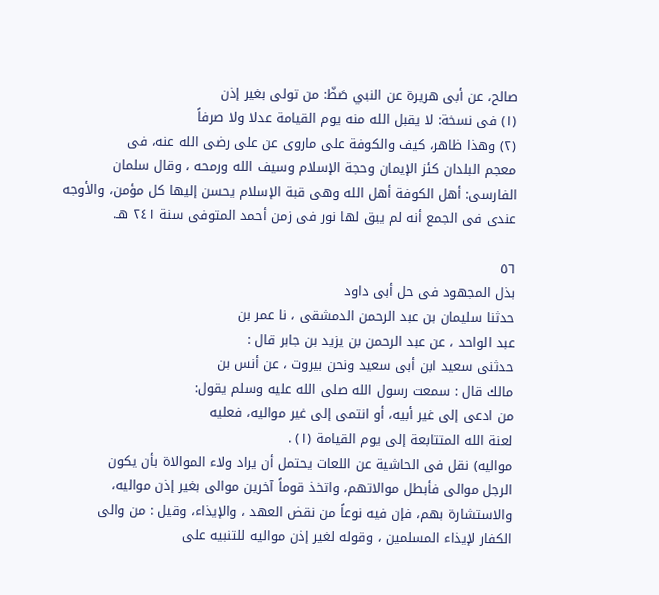صالح، عن أبى هريرة عن النبي صَظّ: من تولى بغير إذن
(١) فى نسخة: لا يقبل الله منه يوم القيامة عدلا ولا صرفاً
(٢) وهذا ظاهر، كيف والكوفة على ماروى عن على رضى الله عنه، فى
معجم البلدان كئز الإيمان وحجة الإسلام وسيف الله ورمحه ، وقال سلمان
الفارسى: أهل الكوفة أهل الله وهى قبة الإسلام يحسن إليها كل مؤمن، والأوجه
عندى فى الجمع أنه لم يبق لها نور فى زمن أحمد المتوفى سنة ٢٤١ هـ.

٥٦
بذل المجهود فى حل أبى داود
حدثنا سليمان بن عبد الرحمن الدمشقى ، نا عمر بن
عبد الواحد ، عن عبد الرحمن بن يزيد بن جابر قال :
حدثنى سعيد ابن أبى سعيد ونحن بيروت ، عن أنس بن
مالك قال : سمعت رسول الله صلى الله عليه وسلم يقول:
من ادعى إلى غير أبيه، أو انتمى إلى غير مواليه، فعليه
لعنة الله المتتابعة إلى يوم القيامة (١) .
مواليه) نقل فى الحاشية عن اللعات يحتمل أن يراد ولاء الموالاة بأن يكون
الرجل موالى فأبطل موالاتهم، واتخذ قوماً آخرين موالى بغير إذن مواليه،
والاستشارة بهم، فإن فيه نوعاً من نقض العهد ، والإيذاء، وقيل : من والى
الكفار لإيذاء المسلمين ، وقوله لغير إذن مواليه للتنبيه على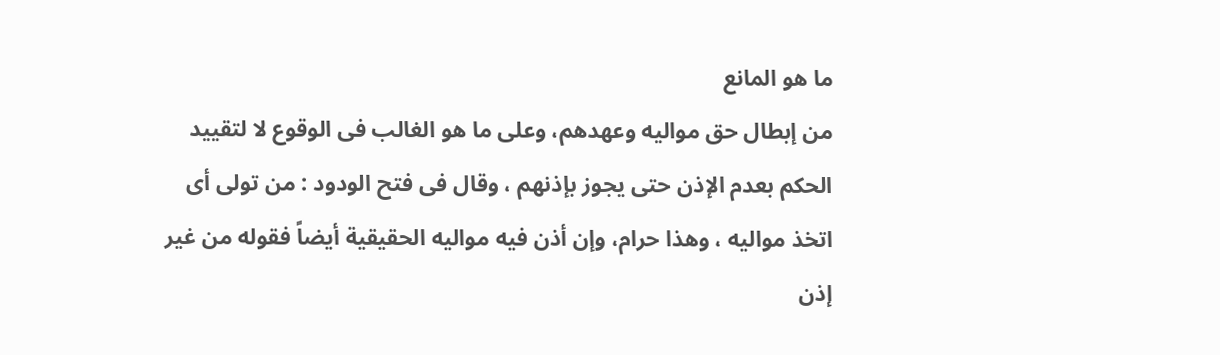ما هو المانع
من إبطال حق مواليه وعهدهم، وعلى ما هو الغالب فى الوقوع لا لتقييد
الحكم بعدم الإذن حتى يجوز بإذنهم ، وقال فى فتح الودود : من تولى أى
اتخذ مواليه ، وهذا حرام، وإن أذن فيه مواليه الحقيقية أيضاً فقوله من غير
إذن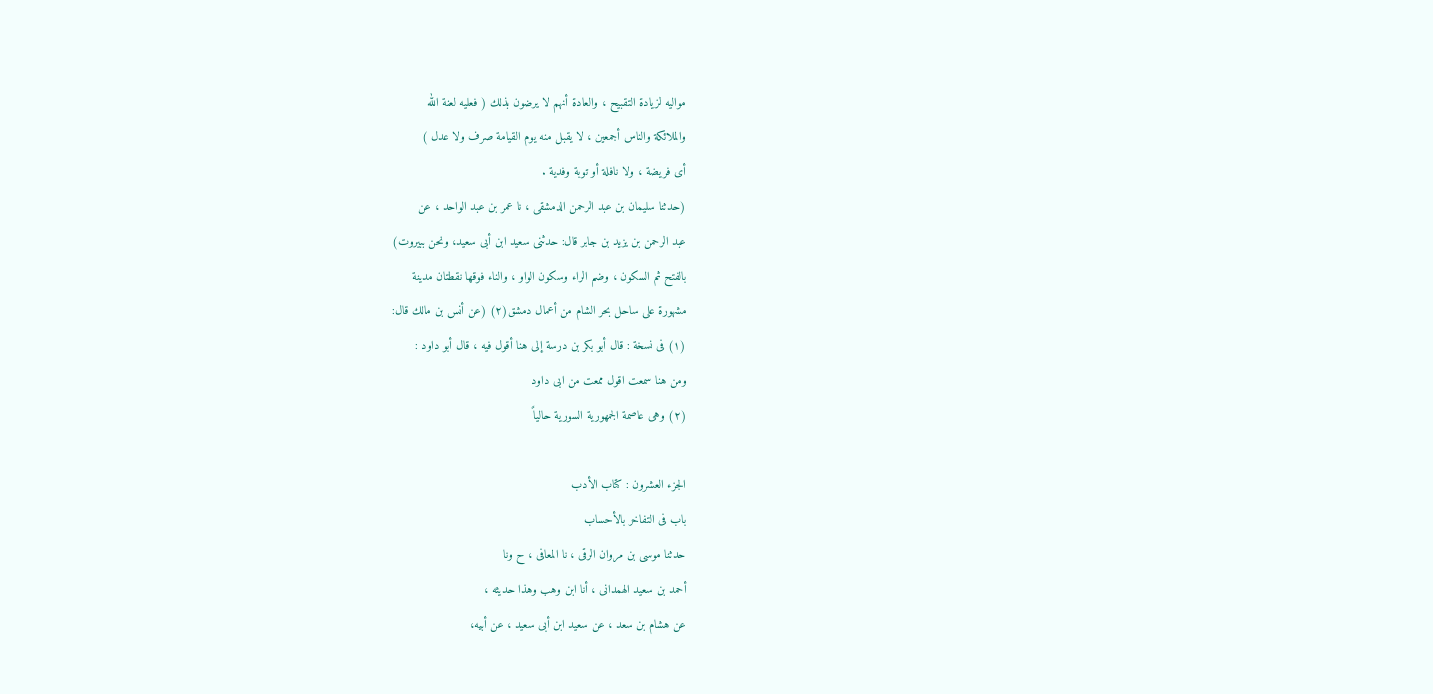مواليه لزيادة التقبيح ، والعادة أنهم لا يرضون بذلك ( فعليه لعنة الله
والملائكة والناس أجمعين ، لا يقبل منه يوم القيامة صرف ولا عدل )
أى فريضة ، ولا نافلة أو توبة وفدية .
(حدثنا سليمان بن عبد الرحمن الدمشقى ، نا عمر بن عبد الواحد ، عن
عبد الرحمن بن يزيد بن جابر قال: حدثنى سعيد ابن أبى سعيد، ونحن ببيروت)
بالفتح ثم السكون ، وضم الراء وسكون الواو ، والناء فوقها نقطتان مدينة
مشهورة على ساحل بحر الشام من أعمال دمشق(٢) (عن أنس بن مالك قال:
(١) فى نسخة : قال أبو بكر بن درسة إلى هنا أقول فيه ، قال أبو داود :
ومن هنا سمعت اقول ممعت من ابى داود
(٢) وهى عاصمة الجمهورية السورية حالياً

الجزء العشرون : كتاب الأدب
باب فى التفاخر بالأحساب
حدثنا موسى بن مروان الرقى ، نا المعافى ، ح ونا
أحمد بن سعيد الهمدانى ، أنا ابن وهب وهذا حديثه ،
عن هشام بن سعد ، عن سعيد ابن أبى سعيد ، عن أبيه،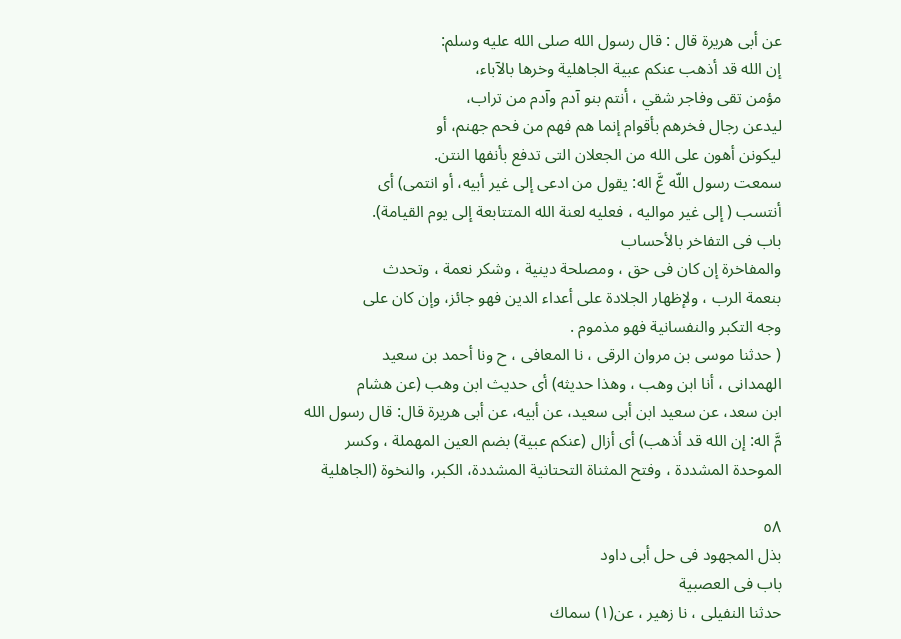عن أبى هريرة قال : قال رسول الله صلى الله عليه وسلم:
إن الله قد أذهب عنكم عبية الجاهلية وخرها بالآباء،
مؤمن تقى وفاجر شقي ، أنتم بنو آدم وآدم من تراب،
ليدعن رجال فخرهم بأقوام إنما هم فهم من فحم جهنم، أو
ليكونن أهون على الله من الجعلان التى تدفع بأنفها النتن.
سمعت رسول اللّه عَّ اله: يقول من ادعى إلى غير أبيه، أو انتمى) أى
أنتسب ( إلى غير مواليه ، فعليه لعنة الله المتتابعة إلى يوم القيامة).
باب فى التفاخر بالأحساب
والمفاخرة إن كان فى حق ، ومصلحة دينية ، وشكر نعمة ، وتحدث
بنعمة الرب ، ولإظهار الجلادة على أعداء الدين فهو جائز، وإن كان على
وجه التكبر والنفسانية فهو مذموم .
( حدثنا موسى بن مروان الرقى ، نا المعافى ، ح ونا أحمد بن سعيد
الهمدانى ، أنا ابن وهب ، وهذا حديثه) أى حديث ابن وهب (عن هشام
ابن سعد، عن سعيد ابن أبى سعيد، عن أبيه، عن أبى هريرة قال: قال رسول الله
مَّ اله: إن الله قد أذهب) أى أزال (عنكم عبية) بضم العين المهملة ، وكسر
الموحدة المشددة ، وفتح المثناة التحتانية المشددة، الكبر، والنخوة (الجاهلية

٥٨
بذل المجهود فی حل أبى داود
باب فى العصبية
حدثنا النفيلى ، نا زهير ، عن(١) سماك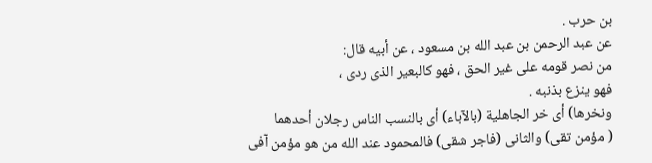بن حرب .
عن عبد الرحمن بن عبد الله بن مسعود ، عن أبيه قال:
من نصر قومه على غير الحق ، فهو كالبعير الذى ردى ،
فهو ينزع بذنبه .
ونخرها) أى خر الجاهلية (بالآباء) أى بالنسب الناس رجلان أحدهما
( مؤمن تقى) والثانى (فاجر شقى) فالمحمود عند الله من هو مؤمن آفى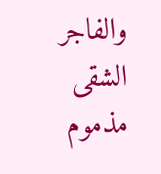والفاجر الشقى مذموم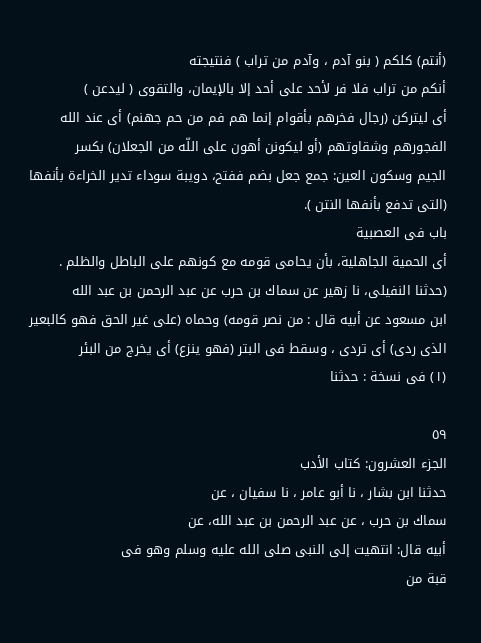(أنتم) كلكم ( بنو آدم ، وآدم من تراب ) فنتيجته
أنكم من تراب فلا فر لأحد على أحد إلا بالإيمان، والتقوى ( ليدعن )
أى ليتركن (رجال فخرهم بأقوام إنما هم فم من حم جهنم) أى عند الله
الفجورهم وشقاوتهم (أو ليكونن أهون على اللّه من الجعلان) بكسر
الجيم وسكون العين: جمع جعل بضم ففتح، دويبة سوداء تدير الخراءة بأنفها
(التى تدفع بأنفها النتن ).
باب فى العصبية
أى الحمية الجاهلية، بأن يحامى قومه مع كونهم على الباطل والظلم .
(حدثنا النفيلى، نا زهير عن سماك بن حرب عن عبد الرحمن بن عبد الله
ابن مسعود عن أبيه قال : من نصر قومه) وحماه (على غير الحق فهو كالبعير
الذى ردى) أى تردى ، وسقط فى البتر (فهو ينزع) أى يخرج من البئر
(١) فى نسخة : حدثنا

٥٩
الجزء العشرون: كتاب الأدب
حدثنا ابن بشار ، نا أبو عامر ، نا سفيان ، عن
سماك بن حرب ، عن عبد الرحمن بن عبد الله، عن
أبيه قال: انتهيت إلى النبى صلى الله عليه وسلم وهو فى
قبة من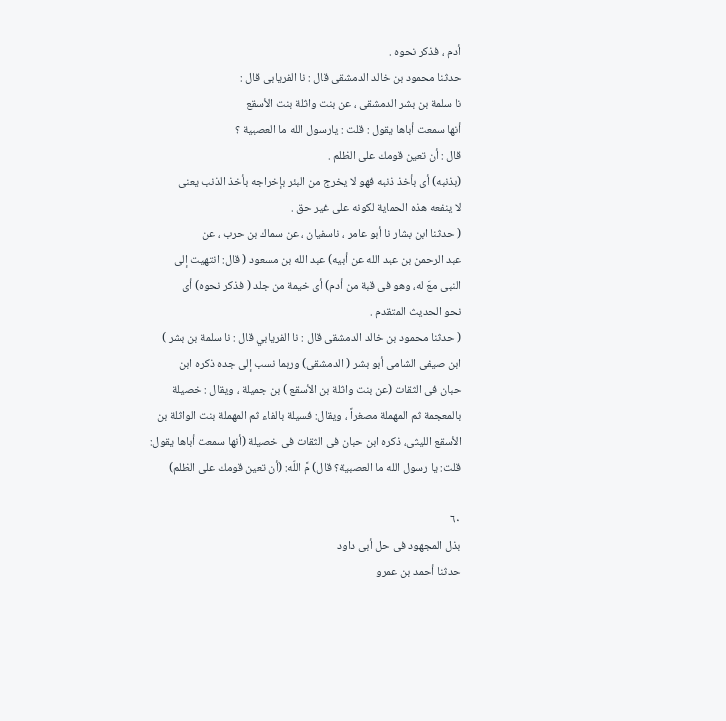أدم ، فذكر نحوه .
حدثنا محمود بن خالد الدمشقى قال : نا الفريابى قال :
نا سلمة بن بشر الدمشقى ، عن بنت واثلة بنت الأسقع
أنها سمعت أباها يقول : قلت : يارسول الله ما العصبية ؟
قال : أن تعين قومك على الظلم .
(بذنبه) أى بأخذ ذنبه فهو لا يخرج من البئر بإخراجه بأخذ الذنب يعنى
لا ينفعه هذه الحماية لكونه على غير حق .
( حدثنا ابن بشار نا أبو عامر ، ناسفيان ، عن سماك بن حرب ، عن
عبد الرحمن بن عبد الله عن أبيه) عبد الله بن مسعود ( قال: انتهيت إلى
النبى معَ له، وهو فى قبة من أدم) أى خيمة من جلد ( فذكر نحوه) أى
نحو الحديث المتقدم .
( حدثنا محمود بن خالد الدمشقى قال : نا الفريابي قال : نا سلمة بن بشر )
ابن صيفى الشامى أبو بشر ( الدمشقى) وربما نسب إلى جده ذكره ابن
حبان فى الثقات (عن بنت واثلة بن الأسقع ) بن جميلة ، ويقال : خصيلة
بالمعجمة ثم المهملة مصغراً ، ويقال: فسيلة بالفاء ثم المهملة بنت الواثلة بن
الأسقع الليثى، ذكره ابن حبان فى الثقات فى خصيلة (أنها سمعت أباها يقول:
قلت: يا رسول الله ما العصبية؟ قال) مَّ اللّه: (أن تعين قومك على الظلم)

٦٠
بذل المجهود فى حل أبى داود
حدثنا أحمد بن عمرو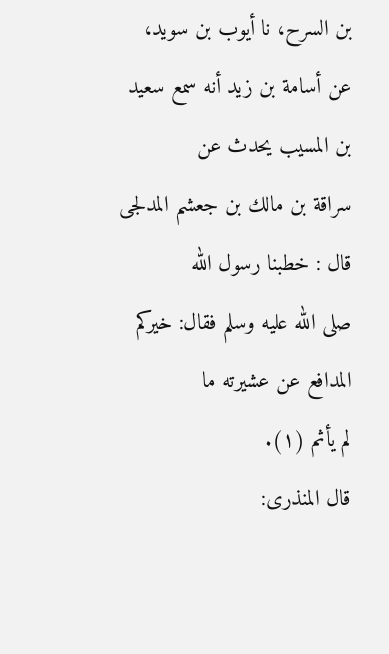بن السرح، نا أيوب بن سويد،
عن أسامة بن زيد أنه سمع سعيد بن المسيب يحدث عن
سراقة بن مالك بن جعشم المدلجى قال : خطبنا رسول الله
صلى الله عليه وسلم فقال: خيركم المدافع عن عشيرته ما
لم يأثم (١).
قال المنذرى: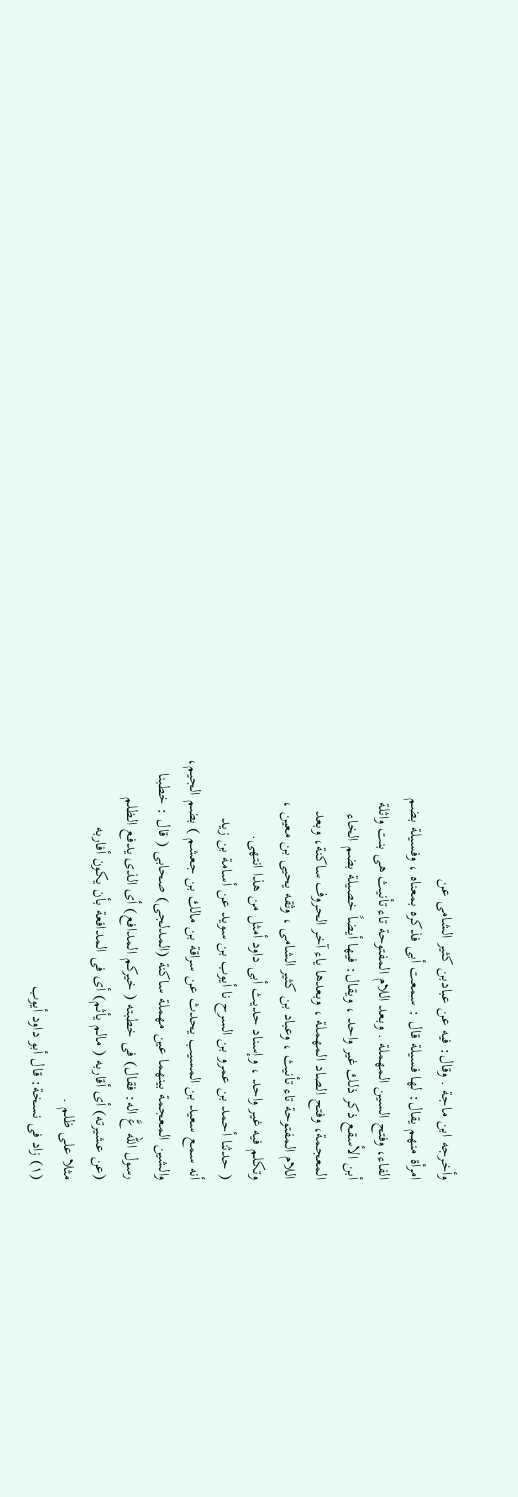وأخرجه ابن ماجة . وقال: فيه عن عبادبن كثير الشامى عن
امرأة منهم يقال: لها فسيلة قال : سمعت أبى فذكره بمعناه ، وفسيلة بضم
الفاء، وفتح السين المهملة . وبعد اللام المفتوحة تاء تأنيث هى بنت واثلة
أبن الأسقع ذكر ذلك غير واحد ، ويقال: فيها أيضاً خصيلة بضم الخاء
المعجمة، وفتح الصاد المهملة ، وبعدها ياء آخر الحروف ساكنة، وبعد
اللام المفتوحة تاء تأنيث ، وعباد بن كثير الشامى ، وثقه يحيى بن معين ،
وتكلم فيه غير واحد ، وإسناد حديث أبى داود أمثل من هذا انتهى.
( حدثنا أحمد بن عمرو بن السرح نا أيوب بن سويد عن أسامة بن زيد
أنه سمع سعيد بن المسيب يحدث عن سراقة بن مالك بن جعشم ) بضم الجيم،
والشين المعجمة بينهما عين مهملة ساكنة (المدلجی) صحابى ( قال : خطبنا
رسول اللّه عَّ اله: فقال) فى خطبته ( خيركم المدافع) أى الذى يدفع الظلم
(عن عشيرته) أى أقاربه ( مالم يأثم) أى فى المدافعة بأن يكون أفاربه
مثلا على ظلم .
(١) زاد فى نسخة: قال أبو داود أيوب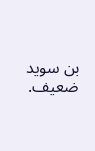بن سويد ضعيف.